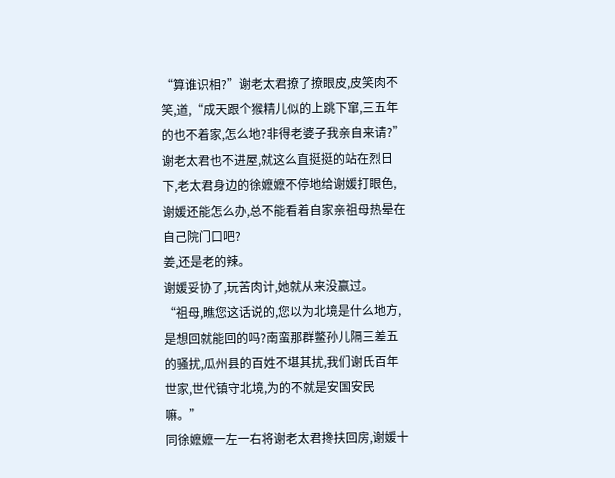“算谁识相?”谢老太君撩了撩眼皮,皮笑肉不笑,道,“成天跟个猴精儿似的上跳下窜,三五年的也不着家,怎么地?非得老婆子我亲自来请?”
谢老太君也不进屋,就这么直挺挺的站在烈日下,老太君身边的徐嬷嬷不停地给谢媛打眼色,谢媛还能怎么办,总不能看着自家亲祖母热晕在自己院门口吧?
姜,还是老的辣。
谢媛妥协了,玩苦肉计,她就从来没赢过。
“祖母,瞧您这话说的,您以为北境是什么地方,是想回就能回的吗?南蛮那群鳖孙儿隔三差五的骚扰,瓜州县的百姓不堪其扰,我们谢氏百年世家,世代镇守北境,为的不就是安国安民嘛。”
同徐嬷嬷一左一右将谢老太君搀扶回房,谢媛十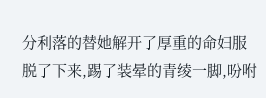分利落的替她解开了厚重的命妇服脱了下来,踢了装晕的青绫一脚,吩咐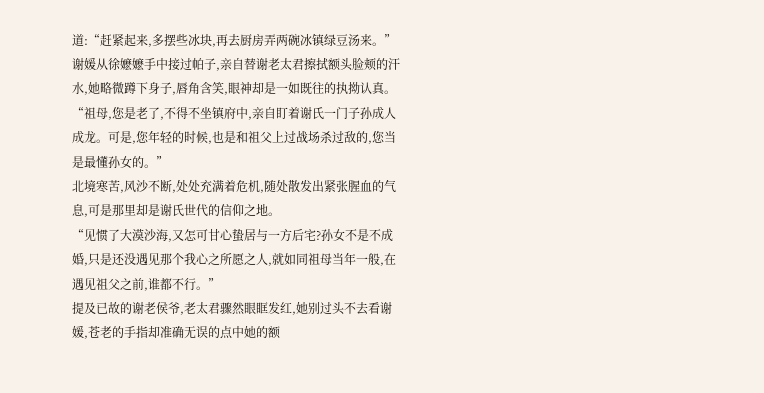道:“赶紧起来,多摆些冰块,再去厨房弄两碗冰镇绿豆汤来。”
谢媛从徐嬷嬷手中接过帕子,亲自替谢老太君擦拭额头脸颊的汗水,她略微蹲下身子,唇角含笑,眼神却是一如既往的执拗认真。
“祖母,您是老了,不得不坐镇府中,亲自盯着谢氏一门子孙成人成龙。可是,您年轻的时候,也是和祖父上过战场杀过敌的,您当是最懂孙女的。”
北境寒苦,风沙不断,处处充满着危机,随处散发出紧张腥血的气息,可是那里却是谢氏世代的信仰之地。
“见惯了大漠沙海,又怎可甘心蛰居与一方后宅?孙女不是不成婚,只是还没遇见那个我心之所愿之人,就如同祖母当年一般,在遇见祖父之前,谁都不行。”
提及已故的谢老侯爷,老太君骤然眼眶发红,她别过头不去看谢媛,苍老的手指却准确无误的点中她的额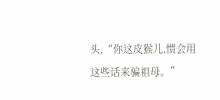头,“你这皮猴儿,惯会用这些话来骗祖母。”